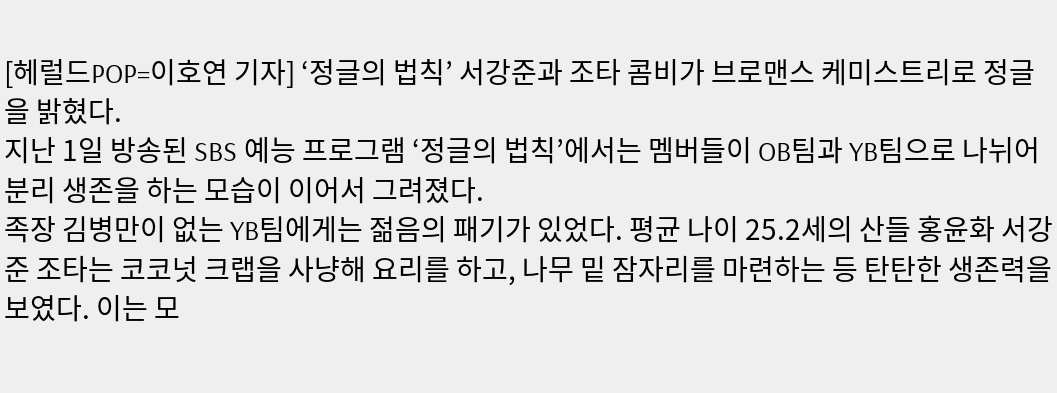[헤럴드POP=이호연 기자] ‘정글의 법칙’ 서강준과 조타 콤비가 브로맨스 케미스트리로 정글을 밝혔다.
지난 1일 방송된 SBS 예능 프로그램 ‘정글의 법칙’에서는 멤버들이 OB팀과 YB팀으로 나뉘어 분리 생존을 하는 모습이 이어서 그려졌다.
족장 김병만이 없는 YB팀에게는 젊음의 패기가 있었다. 평균 나이 25.2세의 산들 홍윤화 서강준 조타는 코코넛 크랩을 사냥해 요리를 하고, 나무 밑 잠자리를 마련하는 등 탄탄한 생존력을 보였다. 이는 모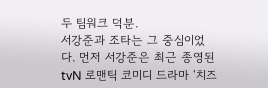두 팀워크 덕분.
서강준과 조타는 그 중심이었다. 먼저 서강준은 최근 종영된 tvN 로맨틱 코미디 드라마 ‘치즈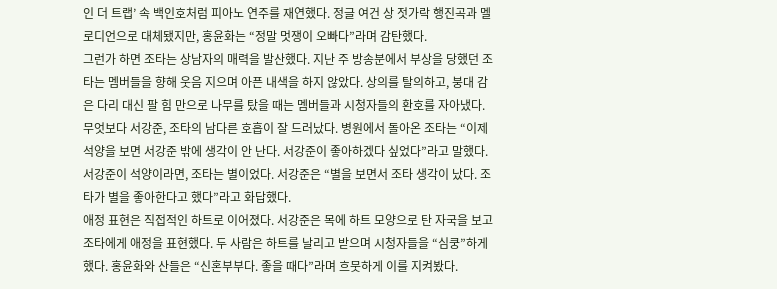인 더 트랩’ 속 백인호처럼 피아노 연주를 재연했다. 정글 여건 상 젓가락 행진곡과 멜로디언으로 대체됐지만, 홍윤화는 “정말 멋쟁이 오빠다”라며 감탄했다.
그런가 하면 조타는 상남자의 매력을 발산했다. 지난 주 방송분에서 부상을 당했던 조타는 멤버들을 향해 웃음 지으며 아픈 내색을 하지 않았다. 상의를 탈의하고, 붕대 감은 다리 대신 팔 힘 만으로 나무를 탔을 때는 멤버들과 시청자들의 환호를 자아냈다.
무엇보다 서강준, 조타의 남다른 호흡이 잘 드러났다. 병원에서 돌아온 조타는 “이제 석양을 보면 서강준 밖에 생각이 안 난다. 서강준이 좋아하겠다 싶었다”라고 말했다. 서강준이 석양이라면, 조타는 별이었다. 서강준은 “별을 보면서 조타 생각이 났다. 조타가 별을 좋아한다고 했다”라고 화답했다.
애정 표현은 직접적인 하트로 이어졌다. 서강준은 목에 하트 모양으로 탄 자국을 보고 조타에게 애정을 표현했다. 두 사람은 하트를 날리고 받으며 시청자들을 “심쿵”하게 했다. 홍윤화와 산들은 “신혼부부다. 좋을 때다”라며 흐뭇하게 이를 지켜봤다.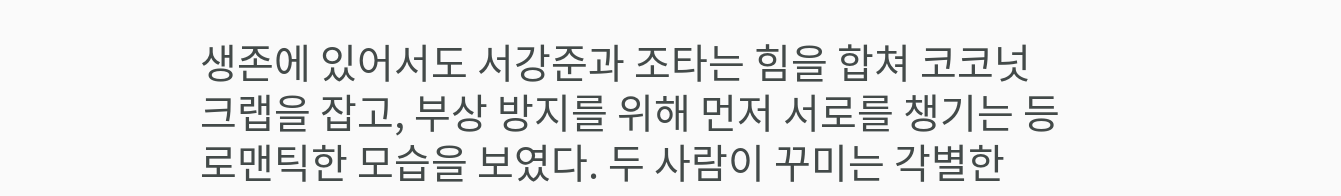생존에 있어서도 서강준과 조타는 힘을 합쳐 코코넛 크랩을 잡고, 부상 방지를 위해 먼저 서로를 챙기는 등 로맨틱한 모습을 보였다. 두 사람이 꾸미는 각별한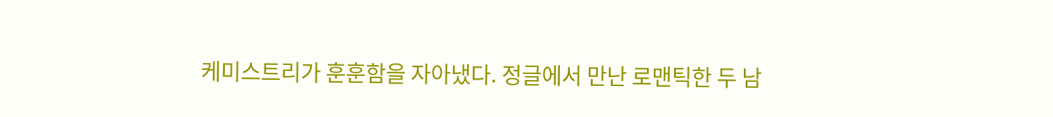케미스트리가 훈훈함을 자아냈다. 정글에서 만난 로맨틱한 두 남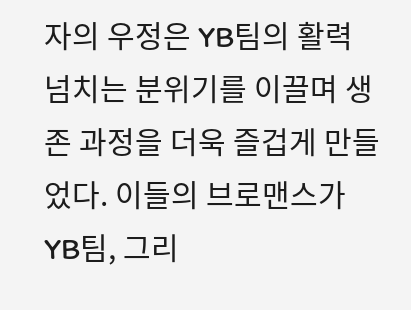자의 우정은 YB팀의 활력 넘치는 분위기를 이끌며 생존 과정을 더욱 즐겁게 만들었다. 이들의 브로맨스가 YB팀, 그리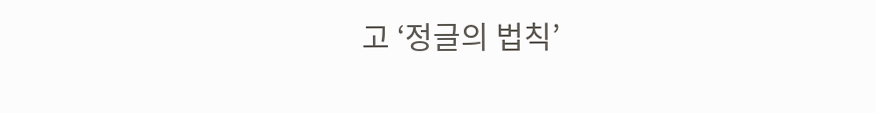고 ‘정글의 법칙’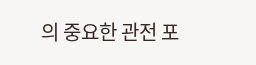의 중요한 관전 포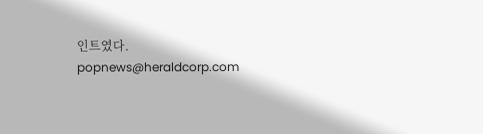인트였다.
popnews@heraldcorp.com